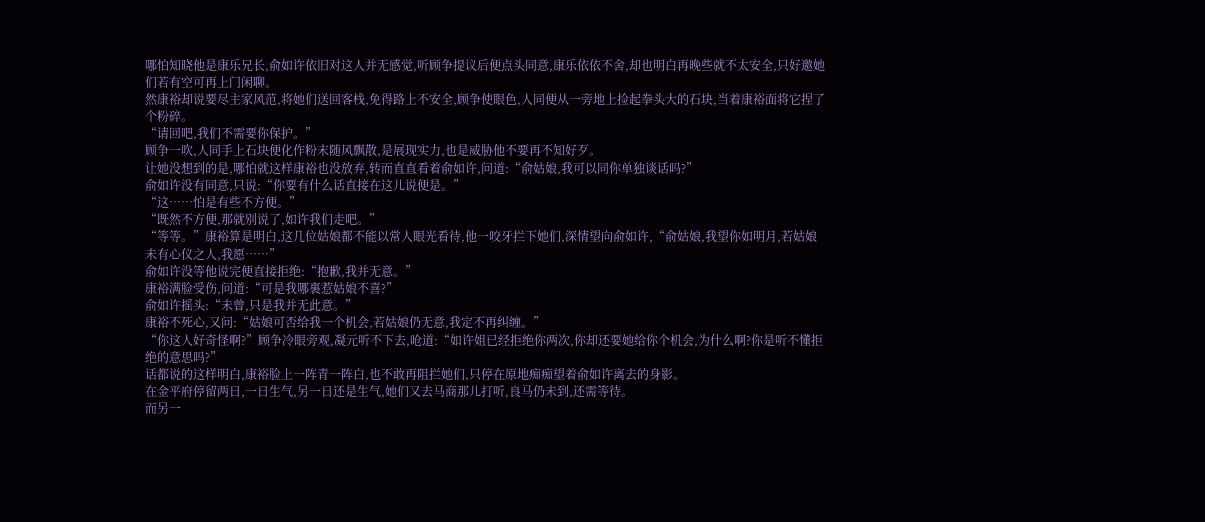哪怕知晓他是康乐兄长,俞如许依旧对这人并无感觉,听顾争提议后便点头同意,康乐依依不舍,却也明白再晚些就不太安全,只好邀她们若有空可再上门闲聊。
然康裕却说要尽主家风范,将她们送回客栈,免得路上不安全,顾争使眼色,人同便从一旁地上捡起拳头大的石块,当着康裕面将它捏了个粉碎。
“请回吧,我们不需要你保护。”
顾争一吹,人同手上石块便化作粉末随风飘散,是展现实力,也是威胁他不要再不知好歹。
让她没想到的是,哪怕就这样康裕也没放弃,转而直直看着俞如许,问道:“俞姑娘,我可以同你单独谈话吗?”
俞如许没有同意,只说:“你要有什么话直接在这儿说便是。”
“这……怕是有些不方便。”
“既然不方便,那就别说了,如许我们走吧。”
“等等。”康裕算是明白,这几位姑娘都不能以常人眼光看待,他一咬牙拦下她们,深情望向俞如许,“俞姑娘,我望你如明月,若姑娘未有心仪之人,我愿……”
俞如许没等他说完便直接拒绝:“抱歉,我并无意。”
康裕满脸受伤,问道:“可是我哪裏惹姑娘不喜?”
俞如许摇头:“未曾,只是我并无此意。”
康裕不死心,又问:“姑娘可否给我一个机会,若姑娘仍无意,我定不再纠缠。”
“你这人好奇怪啊?”顾争冷眼旁观,凝元听不下去,呛道:“如许姐已经拒绝你两次,你却还要她给你个机会,为什么啊?你是听不懂拒绝的意思吗?”
话都说的这样明白,康裕脸上一阵青一阵白,也不敢再阻拦她们,只停在原地痴痴望着俞如许离去的身影。
在金平府停留两日,一日生气,另一日还是生气,她们又去马商那儿打听,良马仍未到,还需等待。
而另一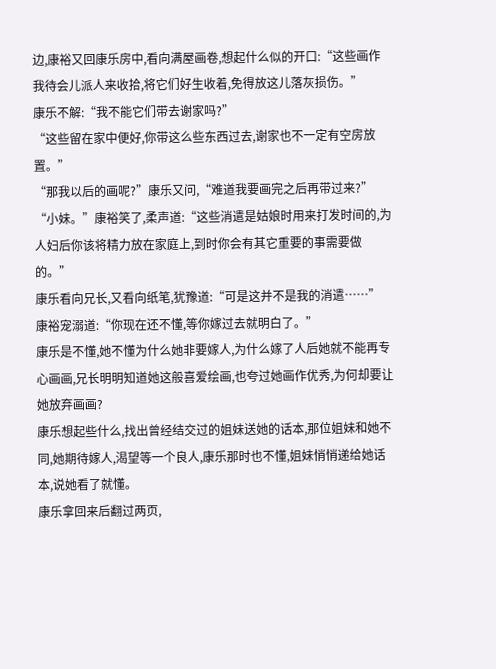边,康裕又回康乐房中,看向满屋画卷,想起什么似的开口:“这些画作我待会儿派人来收拾,将它们好生收着,免得放这儿落灰损伤。”
康乐不解:“我不能它们带去谢家吗?”
“这些留在家中便好,你带这么些东西过去,谢家也不一定有空房放置。”
“那我以后的画呢?”康乐又问,“难道我要画完之后再带过来?”
“小妹。”康裕笑了,柔声道:“这些消遣是姑娘时用来打发时间的,为人妇后你该将精力放在家庭上,到时你会有其它重要的事需要做的。”
康乐看向兄长,又看向纸笔,犹豫道:“可是这并不是我的消遣……”
康裕宠溺道:“你现在还不懂,等你嫁过去就明白了。”
康乐是不懂,她不懂为什么她非要嫁人,为什么嫁了人后她就不能再专心画画,兄长明明知道她这般喜爱绘画,也夸过她画作优秀,为何却要让她放弃画画?
康乐想起些什么,找出曾经结交过的姐妹送她的话本,那位姐妹和她不同,她期待嫁人,渴望等一个良人,康乐那时也不懂,姐妹悄悄递给她话本,说她看了就懂。
康乐拿回来后翻过两页,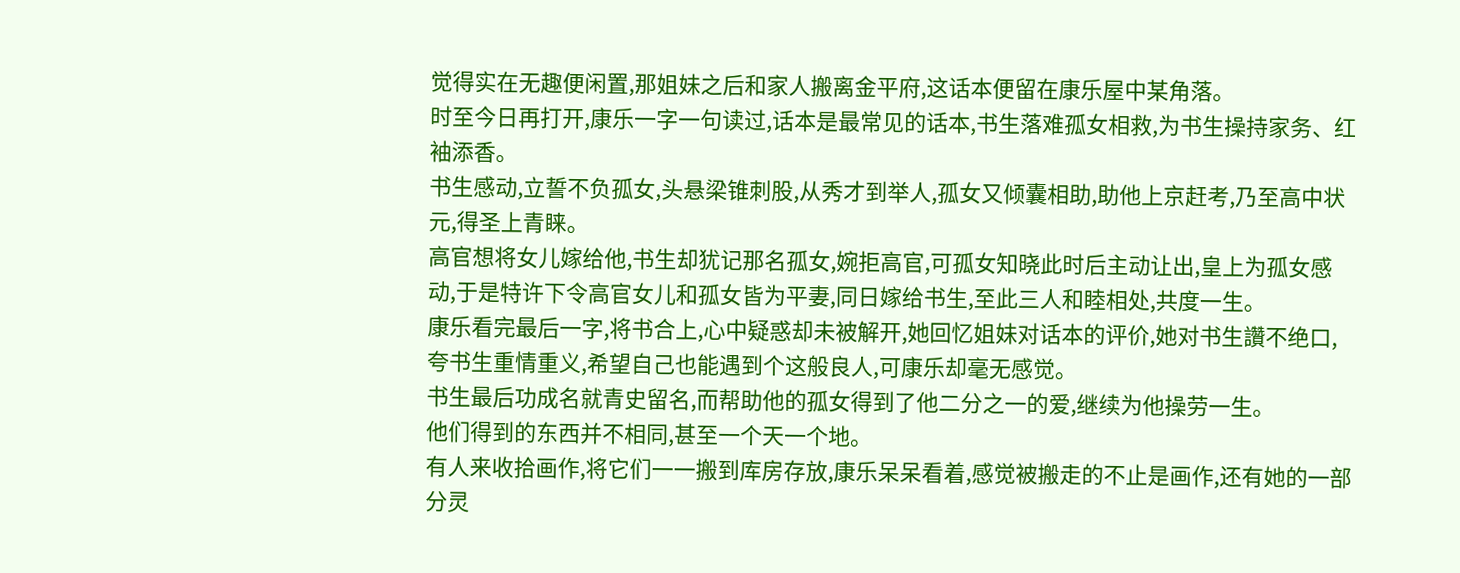觉得实在无趣便闲置,那姐妹之后和家人搬离金平府,这话本便留在康乐屋中某角落。
时至今日再打开,康乐一字一句读过,话本是最常见的话本,书生落难孤女相救,为书生操持家务、红袖添香。
书生感动,立誓不负孤女,头悬梁锥刺股,从秀才到举人,孤女又倾囊相助,助他上京赶考,乃至高中状元,得圣上青睐。
高官想将女儿嫁给他,书生却犹记那名孤女,婉拒高官,可孤女知晓此时后主动让出,皇上为孤女感动,于是特许下令高官女儿和孤女皆为平妻,同日嫁给书生,至此三人和睦相处,共度一生。
康乐看完最后一字,将书合上,心中疑惑却未被解开,她回忆姐妹对话本的评价,她对书生讚不绝口,夸书生重情重义,希望自己也能遇到个这般良人,可康乐却毫无感觉。
书生最后功成名就青史留名,而帮助他的孤女得到了他二分之一的爱,继续为他操劳一生。
他们得到的东西并不相同,甚至一个天一个地。
有人来收拾画作,将它们一一搬到库房存放,康乐呆呆看着,感觉被搬走的不止是画作,还有她的一部分灵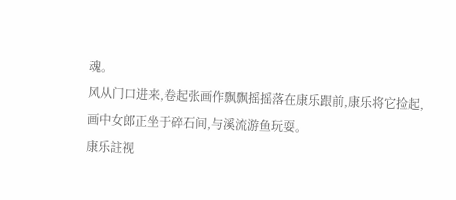魂。
风从门口进来,卷起张画作飘飘摇摇落在康乐跟前,康乐将它捡起,画中女郎正坐于碎石间,与溪流游鱼玩耍。
康乐註视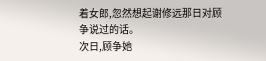着女郎,忽然想起谢修远那日对顾争说过的话。
次日,顾争她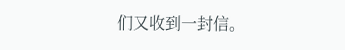们又收到一封信。